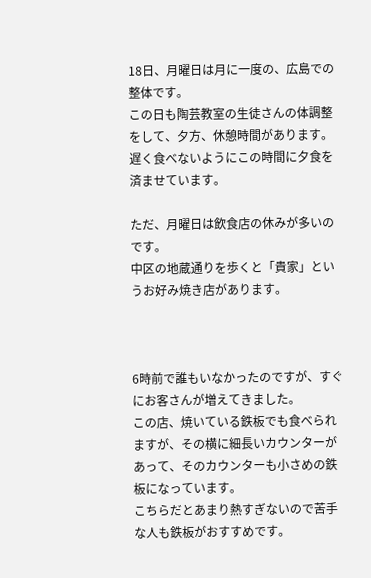18日、月曜日は月に一度の、広島での整体です。
この日も陶芸教室の生徒さんの体調整をして、夕方、休憩時間があります。
遅く食べないようにこの時間に夕食を済ませています。

ただ、月曜日は飲食店の休みが多いのです。
中区の地蔵通りを歩くと「貴家」というお好み焼き店があります。



6時前で誰もいなかったのですが、すぐにお客さんが増えてきました。
この店、焼いている鉄板でも食べられますが、その横に細長いカウンターが
あって、そのカウンターも小さめの鉄板になっています。
こちらだとあまり熱すぎないので苦手な人も鉄板がおすすめです。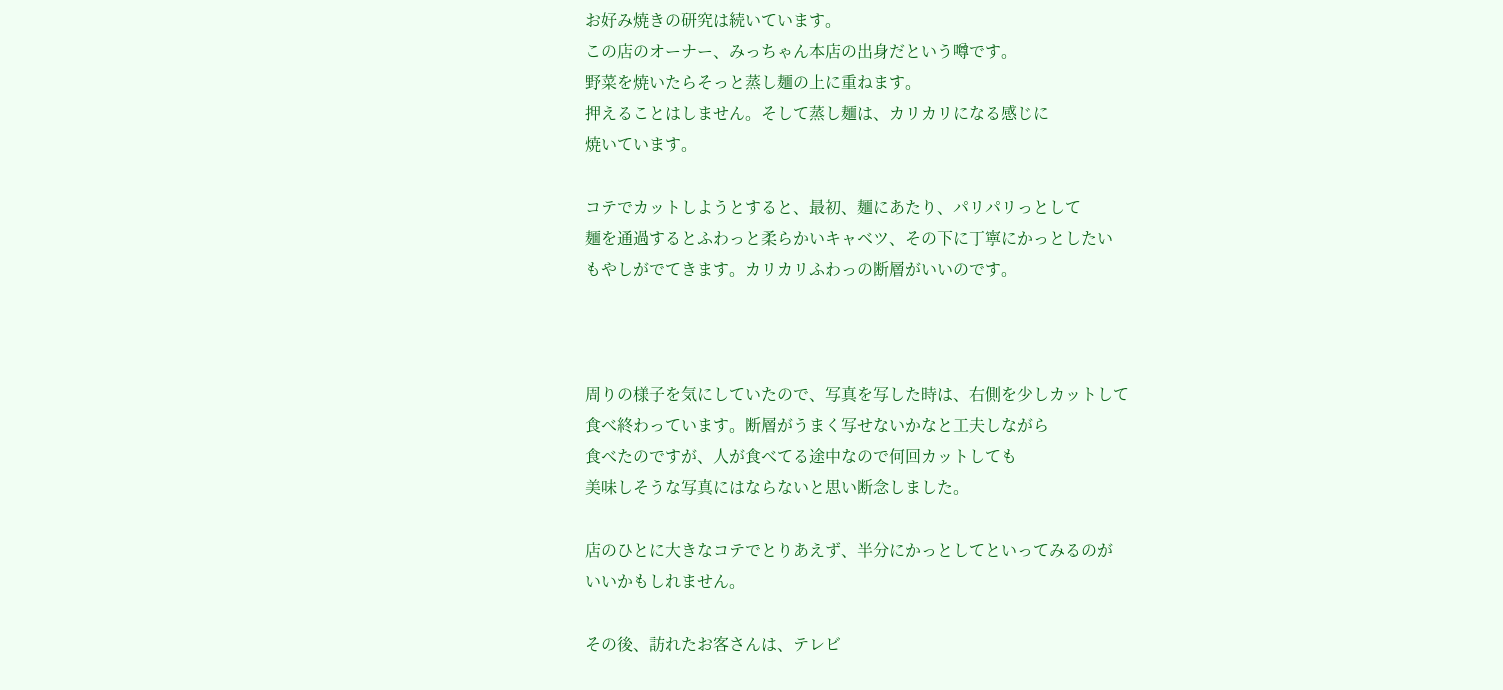お好み焼きの研究は続いています。
この店のオーナー、みっちゃん本店の出身だという噂です。
野菜を焼いたらそっと蒸し麺の上に重ねます。
押えることはしません。そして蒸し麺は、カリカリになる感じに
焼いています。

コテでカットしようとすると、最初、麺にあたり、パリパリっとして
麺を通過するとふわっと柔らかいキャベツ、その下に丁寧にかっとしたい
もやしがでてきます。カリカリふわっの断層がいいのです。



周りの様子を気にしていたので、写真を写した時は、右側を少しカットして
食べ終わっています。断層がうまく写せないかなと工夫しながら
食べたのですが、人が食べてる途中なので何回カットしても
美味しそうな写真にはならないと思い断念しました。

店のひとに大きなコテでとりあえず、半分にかっとしてといってみるのが
いいかもしれません。

その後、訪れたお客さんは、テレビ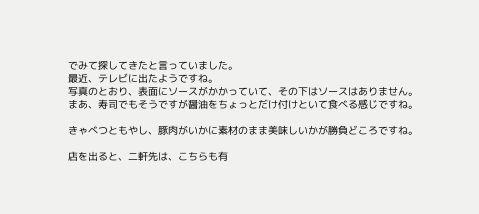でみて探してきたと言っていました。
最近、テレビに出たようですね。
写真のとおり、表面にソースがかかっていて、その下はソースはありません。
まあ、寿司でもそうですが醤油をちょっとだけ付けといて食べる感じですね。

きゃべつともやし、豚肉がいかに素材のまま美味しいかが勝負どころですね。

店を出ると、二軒先は、こちらも有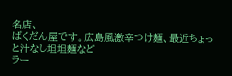名店、
ばくだん屋です。広島風激辛つけ麺、最近ちょっと汁なし坦坦麺など
ラー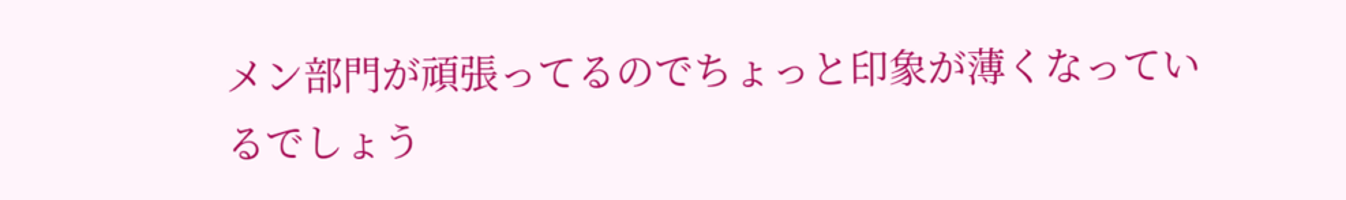メン部門が頑張ってるのでちょっと印象が薄くなっているでしょう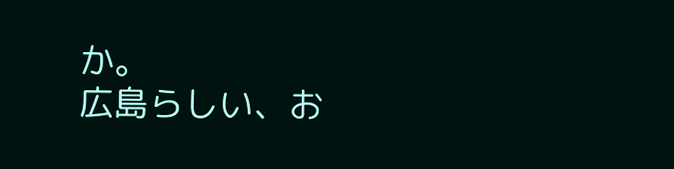か。
広島らしい、お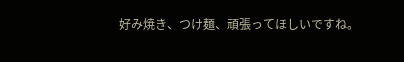好み焼き、つけ麺、頑張ってほしいですね。